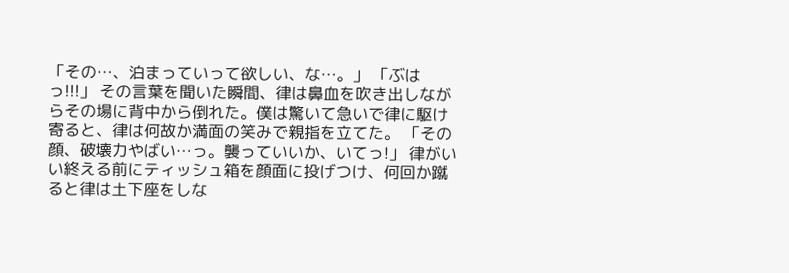「その…、泊まっていって欲しい、な…。」 「ぶはっ!!!」 その言葉を聞いた瞬間、律は鼻血を吹き出しながらその場に背中から倒れた。僕は驚いて急いで律に駆け寄ると、律は何故か満面の笑みで親指を立てた。 「その顔、破壊力やばい…っ。襲っていいか、いてっ!」 律がいい終える前にティッシュ箱を顔面に投げつけ、何回か蹴ると律は土下座をしな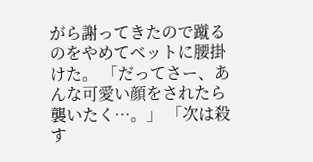がら謝ってきたので蹴るのをやめてベットに腰掛けた。 「だってさー、あんな可愛い顔をされたら襲いたく…。」 「次は殺す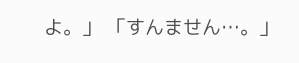よ。」 「すんません…。」